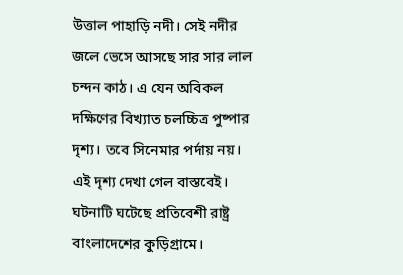উত্তাল পাহাড়ি নদী। সেই নদীর জলে ভেসে আসছে সার সার লাল চন্দন কাঠ। এ যেন অবিকল দক্ষিণের বিখ্যাত চলচ্চিত্র পুষ্পার দৃশ্য। তবে সিনেমার পর্দায় নয়। এই দৃশ্য দেখা গেল বাস্তবেই। ঘটনাটি ঘটেছে প্রতিবেশী রাষ্ট্র বাংলাদেশের কুড়িগ্রামে।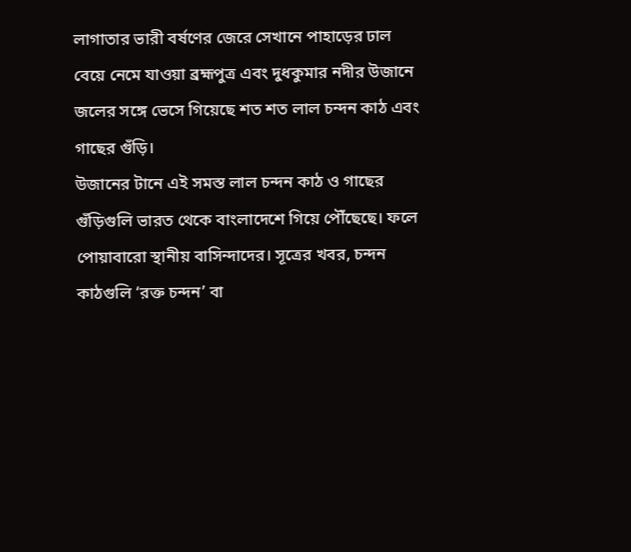লাগাতার ভারী বর্ষণের জেরে সেখানে পাহাড়ের ঢাল বেয়ে নেমে যাওয়া ব্রহ্মপুত্র এবং দুধকুমার নদীর উজানে জলের সঙ্গে ভেসে গিয়েছে শত শত লাল চন্দন কাঠ এবং গাছের গুঁড়ি।
উজানের টানে এই সমস্ত লাল চন্দন কাঠ ও গাছের গুঁড়িগুলি ভারত থেকে বাংলাদেশে গিয়ে পৌঁছেছে। ফলে পোয়াবারো স্থানীয় বাসিন্দাদের। সূত্রের খবর, চন্দন কাঠগুলি ‘রক্ত চন্দন’ বা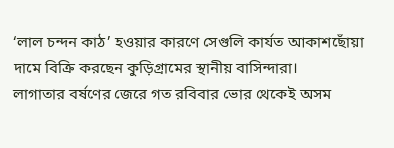‘লাল চন্দন কাঠ’ হওয়ার কারণে সেগুলি কার্যত আকাশছোঁয়া দামে বিক্রি করছেন কুড়িগ্রামের স্থানীয় বাসিন্দারা।
লাগাতার বর্ষণের জেরে গত রবিবার ভোর থেকেই অসম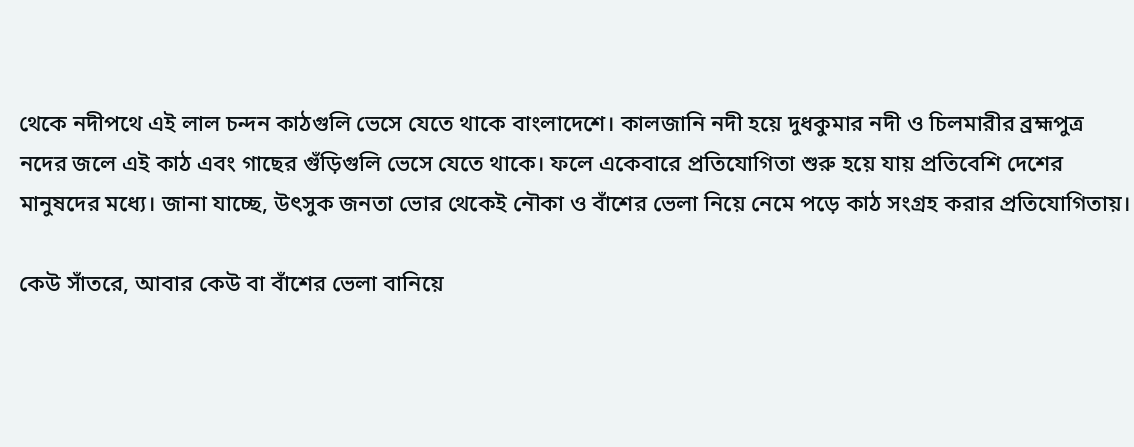থেকে নদীপথে এই লাল চন্দন কাঠগুলি ভেসে যেতে থাকে বাংলাদেশে। কালজানি নদী হয়ে দুধকুমার নদী ও চিলমারীর ব্রহ্মপুত্র নদের জলে এই কাঠ এবং গাছের গুঁড়িগুলি ভেসে যেতে থাকে। ফলে একেবারে প্রতিযোগিতা শুরু হয়ে যায় প্রতিবেশি দেশের মানুষদের মধ্যে। জানা যাচ্ছে, উৎসুক জনতা ভোর থেকেই নৌকা ও বাঁশের ভেলা নিয়ে নেমে পড়ে কাঠ সংগ্রহ করার প্রতিযোগিতায়।

কেউ সাঁতরে, আবার কেউ বা বাঁশের ভেলা বানিয়ে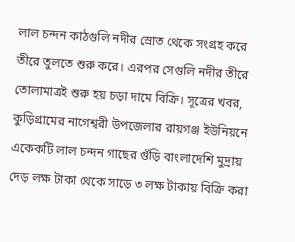লাল চন্দন কাঠগুলি নদীর স্রোত থেকে সংগ্রহ করে তীরে তুলতে শুরু করে। এরপর সেগুলি নদীর তীরে তোলামাত্রই শুরু হয় চড়া দামে বিক্রি। সূত্রের খবর, কুড়িগ্রামের নাগেশ্বরী উপজেলার রায়গঞ্জ ইউনিয়নে একেকটি লাল চন্দন গাছের গুঁড়ি বাংলাদেশি মুদ্রায় দেড় লক্ষ টাকা থেকে সাড়ে ৩ লক্ষ টাকায় বিক্রি করা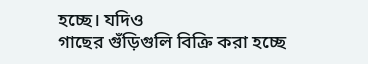হচ্ছে। যদিও
গাছের গুঁড়িগুলি বিক্রি করা হচ্ছে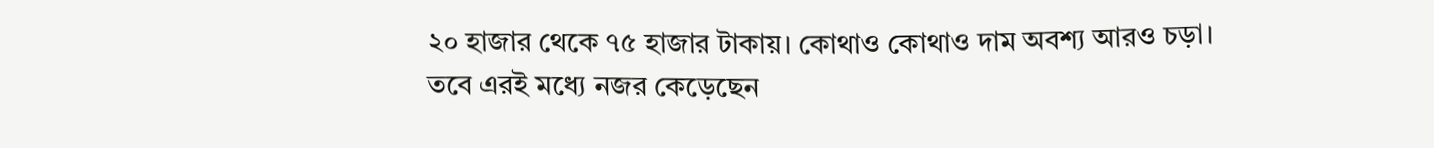২০ হাজার থেকে ৭৫ হাজার টাকায়। কোথাও কোথাও দাম অবশ্য আরও চড়া।
তবে এরই মধ্যে নজর কেড়েছেন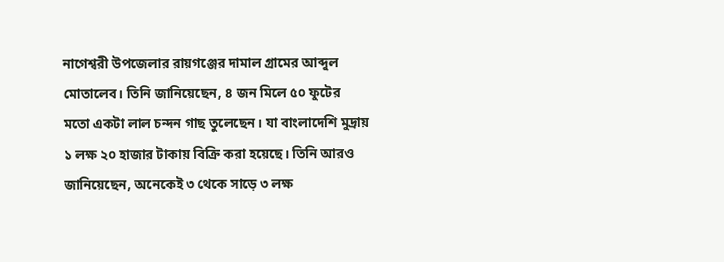নাগেশ্বরী উপজেলার রায়গঞ্জের দামাল গ্রামের আব্দুল মোতালেব। তিনি জানিয়েছেন, ৪ জন মিলে ৫০ ফুটের মতো একটা লাল চন্দন গাছ তুলেছেন। যা বাংলাদেশি মুদ্রায় ১ লক্ষ ২০ হাজার টাকায় বিক্রি করা হয়েছে। তিনি আরও জানিয়েছেন, অনেকেই ৩ থেকে সাড়ে ৩ লক্ষ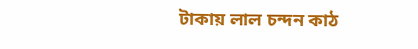টাকায় লাল চন্দন কাঠ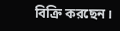বিক্রি করছেন।